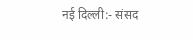नई दिल्ली:- संसद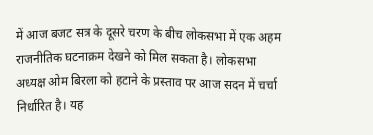में आज बजट सत्र के दूसरे चरण के बीच लोकसभा में एक अहम राजनीतिक घटनाक्रम देखने को मिल सकता है। लोकसभा अध्यक्ष ओम बिरला को हटाने के प्रस्ताव पर आज सदन में चर्चा निर्धारित है। यह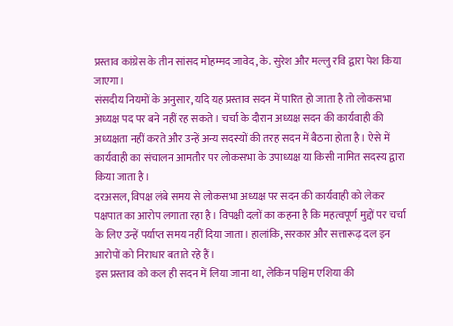प्रस्ताव कांग्रेस के तीन सांसद मोहम्मद जावेद, के. सुरेश और मल्लु रवि द्वारा पेश किया जाएगा।
संसदीय नियमों के अनुसार, यदि यह प्रस्ताव सदन में पारित हो जाता है तो लोकसभा अध्यक्ष पद पर बने नहीं रह सकते। चर्चा के दौरान अध्यक्ष सदन की कार्यवाही की अध्यक्षता नहीं करते और उन्हें अन्य सदस्यों की तरह सदन में बैठना होता है। ऐसे में कार्यवाही का संचालन आमतौर पर लोकसभा के उपाध्यक्ष या किसी नामित सदस्य द्वारा किया जाता है।
दरअसल, विपक्ष लंबे समय से लोकसभा अध्यक्ष पर सदन की कार्यवाही को लेकर पक्षपात का आरोप लगाता रहा है। विपक्षी दलों का कहना है कि महत्वपूर्ण मुद्दों पर चर्चा के लिए उन्हें पर्याप्त समय नहीं दिया जाता। हालांकि, सरकार और सत्तारूढ़ दल इन आरोपों को निराधार बताते रहे हैं।
इस प्रस्ताव को कल ही सदन में लिया जाना था, लेकिन पश्चिम एशिया की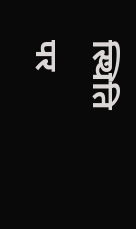स्थिति पर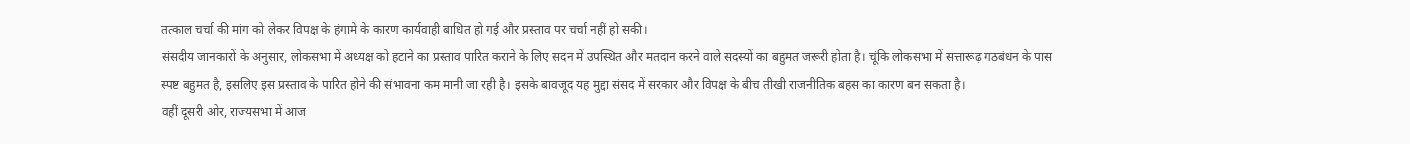तत्काल चर्चा की मांग को लेकर विपक्ष के हंगामे के कारण कार्यवाही बाधित हो गई और प्रस्ताव पर चर्चा नहीं हो सकी।
संसदीय जानकारों के अनुसार, लोकसभा में अध्यक्ष को हटाने का प्रस्ताव पारित कराने के लिए सदन में उपस्थित और मतदान करने वाले सदस्यों का बहुमत जरूरी होता है। चूंकि लोकसभा में सत्तारूढ़ गठबंधन के पास स्पष्ट बहुमत है, इसलिए इस प्रस्ताव के पारित होने की संभावना कम मानी जा रही है। इसके बावजूद यह मुद्दा संसद में सरकार और विपक्ष के बीच तीखी राजनीतिक बहस का कारण बन सकता है।
वहीं दूसरी ओर, राज्यसभा में आज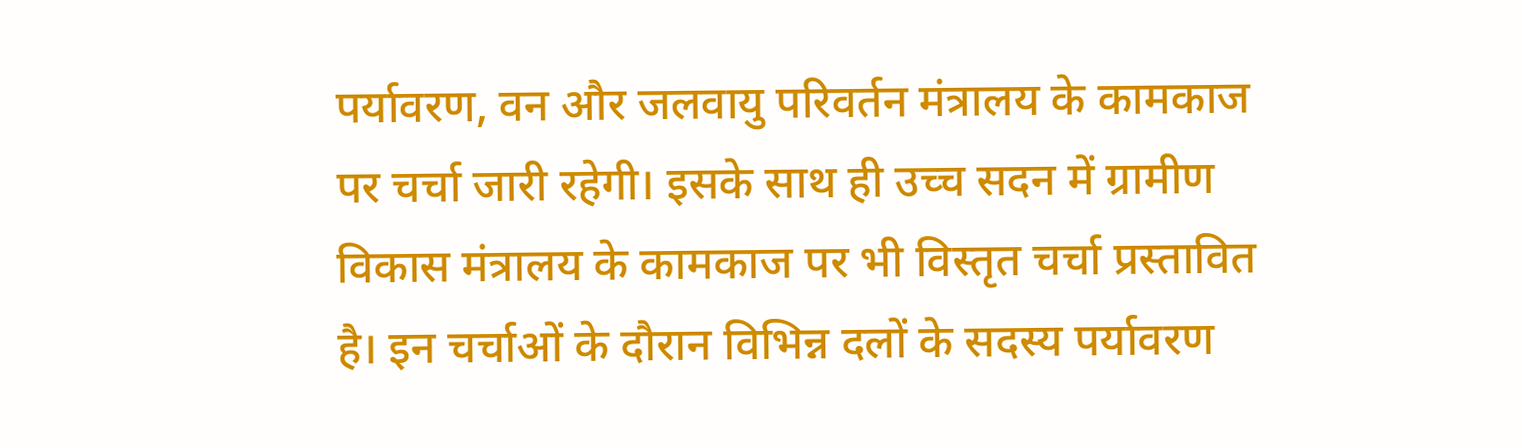पर्यावरण, वन और जलवायु परिवर्तन मंत्रालय के कामकाज पर चर्चा जारी रहेगी। इसके साथ ही उच्च सदन में ग्रामीण विकास मंत्रालय के कामकाज पर भी विस्तृत चर्चा प्रस्तावित है। इन चर्चाओं के दौरान विभिन्न दलों के सदस्य पर्यावरण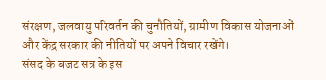संरक्षण, जलवायु परिवर्तन की चुनौतियों, ग्रामीण विकास योजनाओं और केंद्र सरकार की नीतियों पर अपने विचार रखेंगे।
संसद के बजट सत्र के इस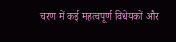चरण में कई महत्वपूर्ण विधेयकों और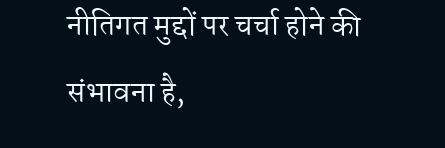नीतिगत मुद्दों पर चर्चा होने की संभावना है,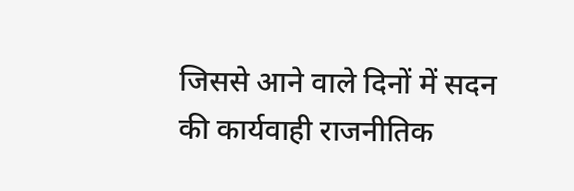जिससे आने वाले दिनों में सदन की कार्यवाही राजनीतिक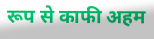रूप से काफी अहम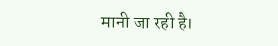मानी जा रही है।